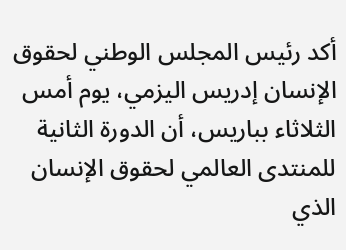أكد رئيس المجلس الوطني لحقوق الإنسان إدريس اليزمي، يوم أمس الثلاثاء بباريس، أن الدورة الثانية للمنتدى العالمي لحقوق الإنسان الذي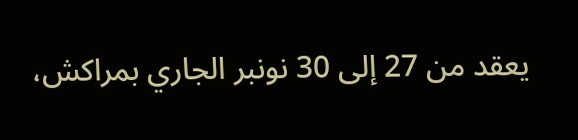يعقد من 27 إلى 30 نونبر الجاري بمراكش،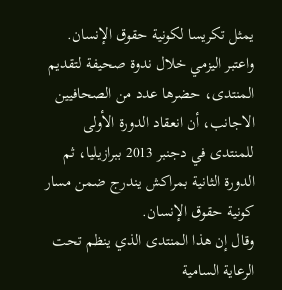يمثل تكريسا لكونية حقوق الإنسان.
واعتبر اليزمي خلال ندوة صحيفة لتقديم المنتدى، حضرها عدد من الصحافيين الاجانب، أن انعقاد الدورة الأولى للمنتدى في دجنبر 2013 ببرازيليا، ثم الدورة الثانية بمراكش يندرج ضمن مسار كونية حقوق الإنسان.
وقال إن هذا المنتدى الذي ينظم تحت الرعاية السامية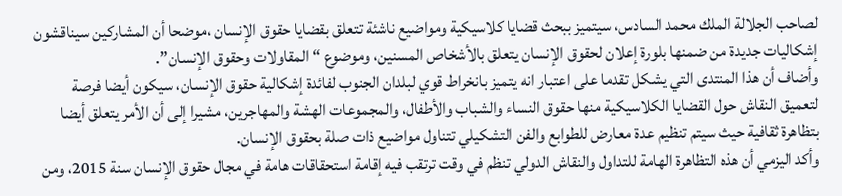لصاحب الجلالة الملك محمد السادس، سيتميز ببحث قضايا كلاسيكية ومواضيع ناشئة تتعلق بقضايا حقوق الإنسان ،موضحا أن المشاركين سيناقشون إشكاليات جديدة من ضمنها بلورة إعلان لحقوق الإنسان يتعلق بالأشخاص المسنين، وموضوع “المقاولات وحقوق الإنسان”.
وأضاف أن هذا المنتدى التي يشكل تقدما على اعتبار انه يتميز بانخراط قوي لبلدان الجنوب لفائدة إشكالية حقوق الإنسان، سيكون أيضا فرصة لتعميق النقاش حول القضايا الكلاسيكية منها حقوق النساء والشباب والأطفال، والمجموعات الهشة والمهاجرين، مشيرا إلى أن الأمر يتعلق أيضا بتظاهرة ثقافية حيث سيتم تنظيم عدة معارض للطوابع والفن التشكيلي تتناول مواضيع ذات صلة بحقوق الإنسان.
وأكد اليزمي أن هذه التظاهرة الهامة للتداول والنقاش الدولي تنظم في وقت ترتقب فيه إقامة استحقاقات هامة في مجال حقوق الإنسان سنة 2015، ومن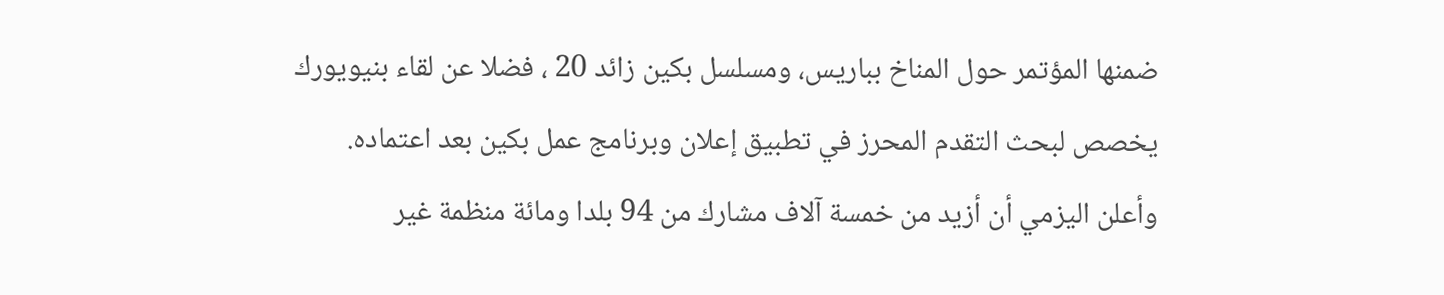ضمنها المؤتمر حول المناخ بباريس، ومسلسل بكين زائد 20 ، فضلا عن لقاء بنيويورك يخصص لبحث التقدم المحرز في تطبيق إعلان وبرنامج عمل بكين بعد اعتماده.
وأعلن اليزمي أن أزيد من خمسة آلاف مشارك من 94 بلدا ومائة منظمة غير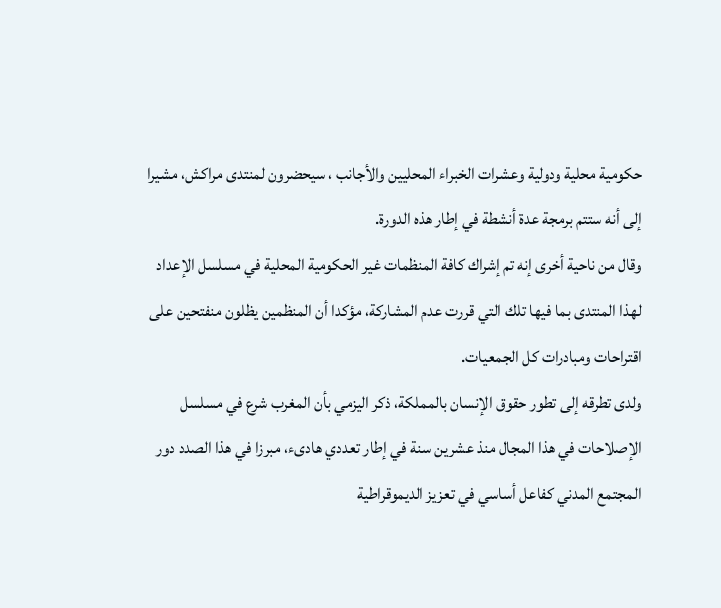حكومية محلية ودولية وعشرات الخبراء المحليين والأجانب ، سيحضرون لمنتدى مراكش، مشيرا إلى أنه ستتم برمجة عدة أنشطة في إطار هذه الدورة.
وقال من ناحية أخرى إنه تم إشراك كافة المنظمات غير الحكومية المحلية في مسلسل الإعداد لهذا المنتدى بما فيها تلك التي قررت عدم المشاركة، مؤكدا أن المنظمين يظلون منفتحين على اقتراحات ومبادرات كل الجمعيات.
ولدى تطرقه إلى تطور حقوق الإنسان بالمملكة، ذكر اليزمي بأن المغرب شرع في مسلسل الإصلاحات في هذا المجال منذ عشرين سنة في إطار تعددي هادىء، مبرزا في هذا الصدد دور المجتمع المدني كفاعل أساسي في تعزيز الديموقراطية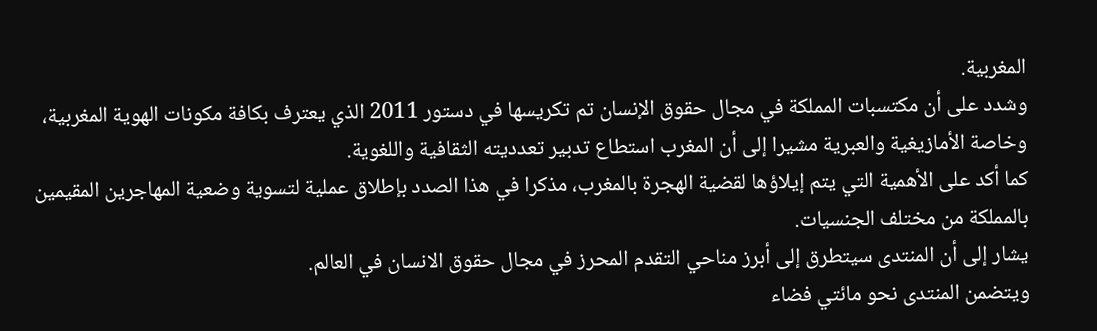المغربية.
وشدد على أن مكتسبات المملكة في مجال حقوق الإنسان تم تكريسها في دستور 2011 الذي يعترف بكافة مكونات الهوية المغربية، وخاصة الأمازيغية والعبرية مشيرا إلى أن المغرب استطاع تدبير تعدديته الثقافية واللغوية.
كما أكد على الأهمية التي يتم إيلاؤها لقضية الهجرة بالمغرب، مذكرا في هذا الصدد بإطلاق عملية لتسوية وضعية المهاجرين المقيمين بالمملكة من مختلف الجنسيات.
يشار إلى أن المنتدى سيتطرق إلى أبرز مناحي التقدم المحرز في مجال حقوق الانسان في العالم.
ويتضمن المنتدى نحو مائتي فضاء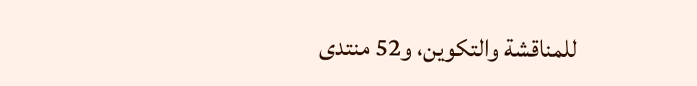للمناقشة والتكوين، و52 منتدى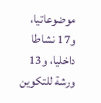موضوعاتيا، و17 نشاطا داخليا، و13 ورشة للتكوين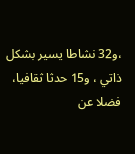،و32 نشاطا يسير بشكل ذاتي ، و15 حدثا ثقافيا، فضلا عن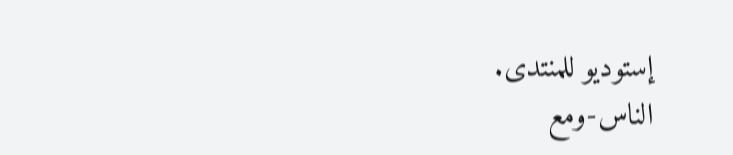إستوديو للمنتدى.
الناس-ومع